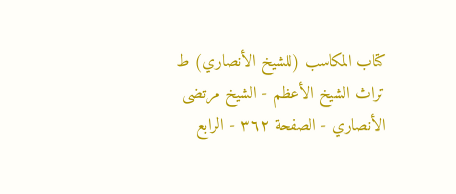كتاب المكاسب (للشيخ الأنصاري) ط تراث الشيخ الأعظم - الشيخ مرتضى الأنصاري - الصفحة ٣٦٢ - الرابع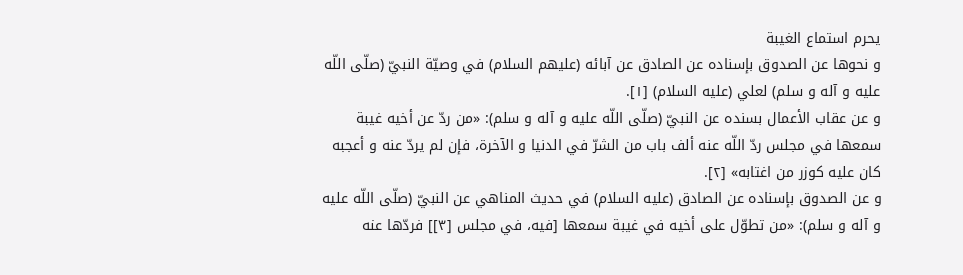يحرم استماع الغيبة
و نحوها عن الصدوق بإسناده عن الصادق عن آبائه (عليهم السلام) في وصيّة النبيّ (صلّى اللّه عليه و آله و سلم) لعلي (عليه السلام) [١].
و عن عقاب الأعمال بسنده عن النبيّ (صلّى اللّه عليه و آله و سلم): «من ردّ عن أخيه غيبة سمعها في مجلس ردّ اللّه عنه ألف باب من الشرّ في الدنيا و الآخرة، فإن لم يردّ عنه و أعجبه كان عليه كوزر من اغتابه» [٢].
و عن الصدوق بإسناده عن الصادق (عليه السلام) في حديث المناهي عن النبيّ (صلّى اللّه عليه و آله و سلم): «من تطوّل على أخيه في غيبة سمعها [فيه، في مجلس [٣]] فردّها عنه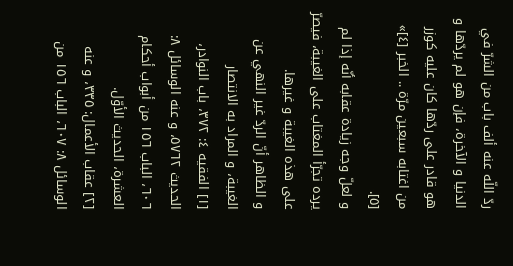ردّ اللّه عنه ألف باب من الشرّ في الدنيا و الآخرة، فإن هو لم يردّها و هو قادر على ردّها كان عليه كوزر من اغتابه سبعين مرّة .. الخبر [٤]» [٥].
و لعلّ وجه زيادة عقابه أنّه إذا لم يرده تجرّأ المغتاب على الغيبة، فيصرّ على هذه الغيبة و غيرها.
و الظاهر أنّ الردّ غير النهي عن الغيبة، و المراد به الانتصار
[١] الفقيه ٤: ٣٧٢، باب النوادر، الحديث ٥٧٦٢، و عنه الوسائل ٨: ٦٠٦، الباب ١٥٦ من أبواب أحكام العشرة، الحديث الأوّل.
[٢] عقاب الأعمال: ٣٣٥، و عنه الوسائل ٨: ٦٠٧، الباب ١٥٦ من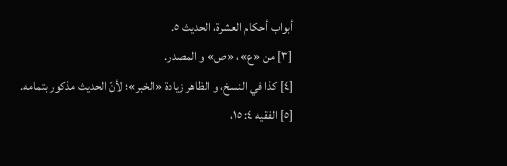أبواب أحكام العشرة، الحديث ٥.
[٣] من «ع»، «ص» و المصدر.
[٤] كذا في النسخ، و الظاهر زيادة «الخبر»؛ لأنّ الحديث مذكور بتمامه.
[٥] الفقيه ٤: ١٥،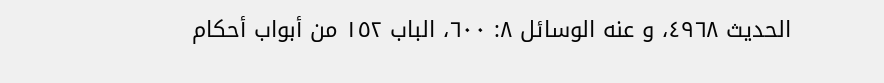الحديث ٤٩٦٨، و عنه الوسائل ٨: ٦٠٠، الباب ١٥٢ من أبواب أحكام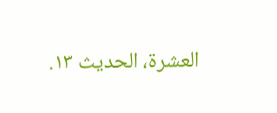العشرة، الحديث ١٣.